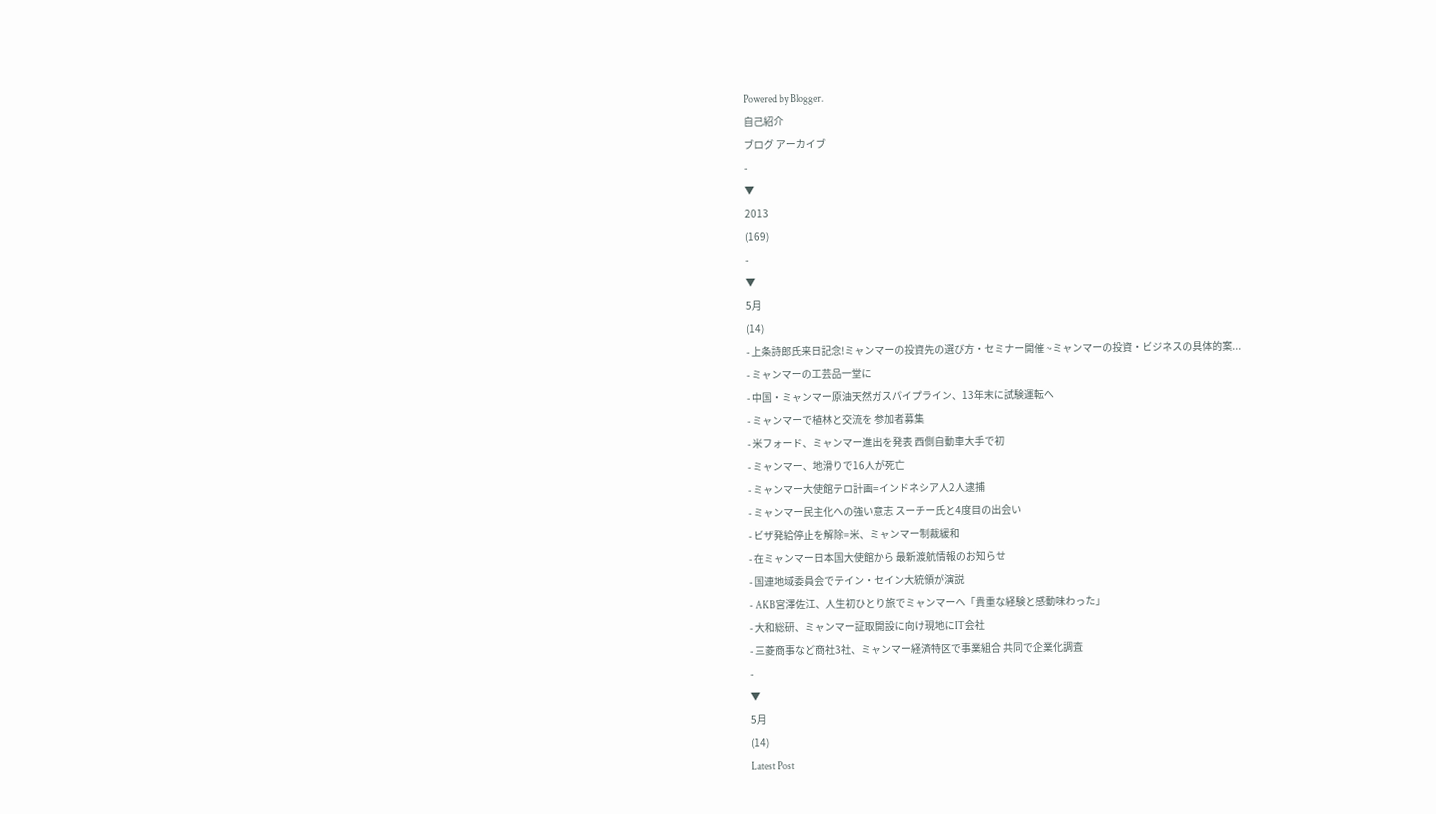Powered by Blogger.
自己紹介
ブログ アーカイブ
-
▼
2013
(169)
-
▼
5月
(14)
- 上条詩郎氏来日記念!ミャンマーの投資先の選び方・セミナー開催 ~ミャンマーの投資・ビジネスの具体的案...
- ミャンマーの工芸品一堂に
- 中国・ミャンマー原油天然ガスパイプライン、13年末に試験運転へ
- ミャンマーで植林と交流を 参加者募集
- 米フォード、ミャンマー進出を発表 西側自動車大手で初
- ミャンマー、地滑りで16人が死亡
- ミャンマー大使館テロ計画=インドネシア人2人逮捕
- ミャンマー民主化への強い意志 スーチー氏と4度目の出会い
- ビザ発給停止を解除=米、ミャンマー制裁緩和
- 在ミャンマー日本国大使館から 最新渡航情報のお知らせ
- 国連地域委員会でテイン・セイン大統領が演説
- AKB宮澤佐江、人生初ひとり旅でミャンマーへ「貴重な経験と感動味わった」
- 大和総研、ミャンマー証取開設に向け現地にIT会社
- 三菱商事など商社3社、ミャンマー経済特区で事業組合 共同で企業化調査
-
▼
5月
(14)
Latest Post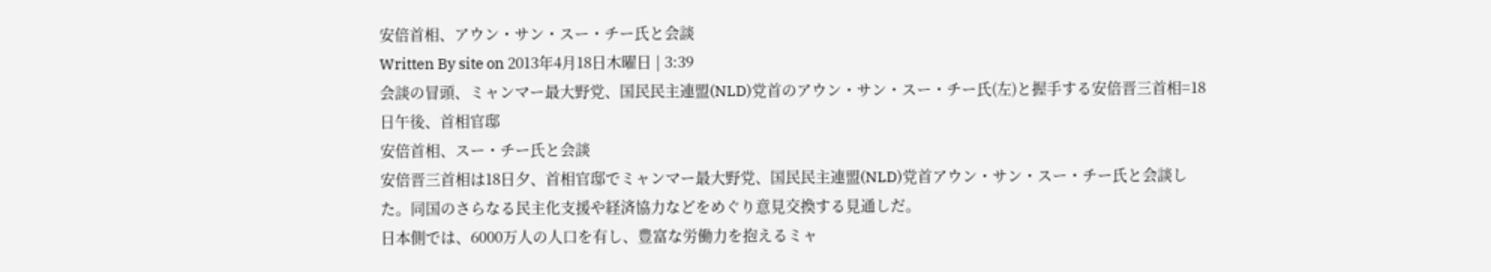安倍首相、アウン・サン・スー・チー氏と会談
Written By site on 2013年4月18日木曜日 | 3:39
会談の冒頭、ミャンマー最大野党、国民民主連盟(NLD)党首のアウン・サン・スー・チー氏(左)と握手する安倍晋三首相=18日午後、首相官邸
安倍首相、スー・チー氏と会談
安倍晋三首相は18日夕、首相官邸でミャンマー最大野党、国民民主連盟(NLD)党首アウン・サン・スー・チー氏と会談した。同国のさらなる民主化支援や経済協力などをめぐり意見交換する見通しだ。
日本側では、6000万人の人口を有し、豊富な労働力を抱えるミャ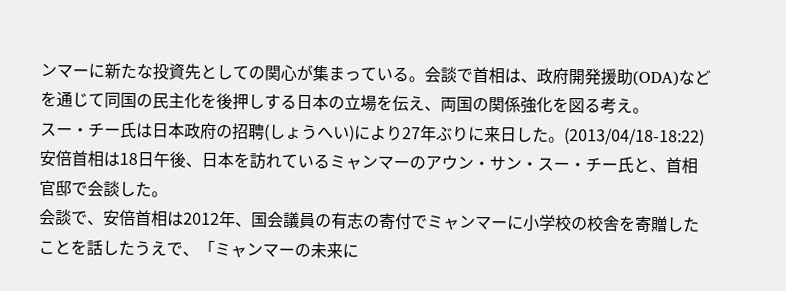ンマーに新たな投資先としての関心が集まっている。会談で首相は、政府開発援助(ODA)などを通じて同国の民主化を後押しする日本の立場を伝え、両国の関係強化を図る考え。
スー・チー氏は日本政府の招聘(しょうへい)により27年ぶりに来日した。(2013/04/18-18:22)
安倍首相は18日午後、日本を訪れているミャンマーのアウン・サン・スー・チー氏と、首相官邸で会談した。
会談で、安倍首相は2012年、国会議員の有志の寄付でミャンマーに小学校の校舎を寄贈したことを話したうえで、「ミャンマーの未来に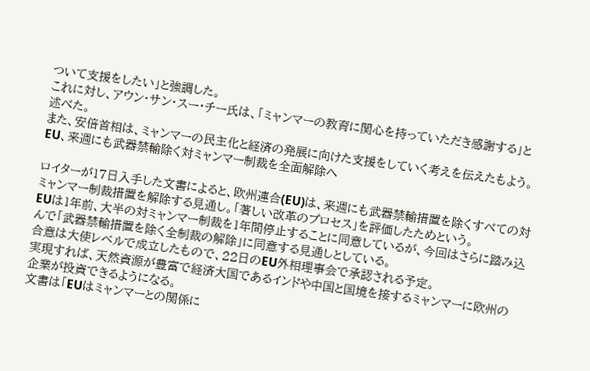ついて支援をしたい」と強調した。
これに対し、アウン・サン・スー・チー氏は、「ミャンマーの教育に関心を持っていただき感謝する」と述べた。
また、安倍首相は、ミャンマーの民主化と経済の発展に向けた支援をしていく考えを伝えたもよう。
EU、来週にも武器禁輸除く対ミャンマー制裁を全面解除へ

ロイターが17日入手した文書によると、欧州連合(EU)は、来週にも武器禁輸措置を除くすべての対ミャンマー制裁措置を解除する見通し。「著しい改革のプロセス」を評価したためという。
EUは1年前、大半の対ミャンマー制裁を1年間停止することに同意しているが、今回はさらに踏み込んで「武器禁輸措置を除く全制裁の解除」に同意する見通しとしている。
合意は大使レベルで成立したもので、22日のEU外相理事会で承認される予定。
実現すれば、天然資源が豊富で経済大国であるインドや中国と国境を接するミャンマーに欧州の企業が投資できるようになる。
文書は「EUはミャンマーとの関係に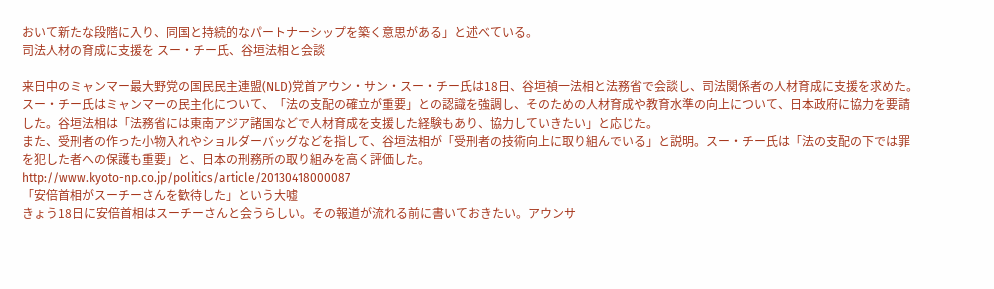おいて新たな段階に入り、同国と持続的なパートナーシップを築く意思がある」と述べている。
司法人材の育成に支援を スー・チー氏、谷垣法相と会談

来日中のミャンマー最大野党の国民民主連盟(NLD)党首アウン・サン・スー・チー氏は18日、谷垣禎一法相と法務省で会談し、司法関係者の人材育成に支援を求めた。
スー・チー氏はミャンマーの民主化について、「法の支配の確立が重要」との認識を強調し、そのための人材育成や教育水準の向上について、日本政府に協力を要請した。谷垣法相は「法務省には東南アジア諸国などで人材育成を支援した経験もあり、協力していきたい」と応じた。
また、受刑者の作った小物入れやショルダーバッグなどを指して、谷垣法相が「受刑者の技術向上に取り組んでいる」と説明。スー・チー氏は「法の支配の下では罪を犯した者への保護も重要」と、日本の刑務所の取り組みを高く評価した。
http://www.kyoto-np.co.jp/politics/article/20130418000087
「安倍首相がスーチーさんを歓待した」という大嘘
きょう18日に安倍首相はスーチーさんと会うらしい。その報道が流れる前に書いておきたい。アウンサ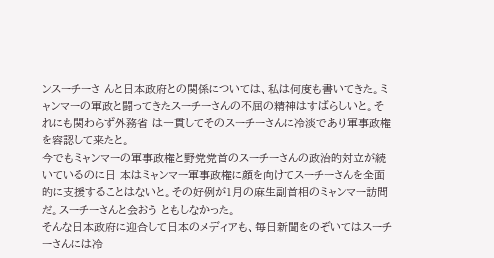ンスーチーさ んと日本政府との関係については、私は何度も書いてきた。ミャンマーの軍政と闘ってきたスーチーさんの不屈の精神はすばらしいと。それにも関わらず外務省 は一貫してそのスーチーさんに冷淡であり軍事政権を容認して来たと。
今でもミャンマーの軍事政権と野党党首のスーチーさんの政治的対立が続いているのに日 本はミャンマー軍事政権に顔を向けてスーチーさんを全面的に支援することはないと。その好例が1月の麻生副首相のミャンマー訪問だ。スーチーさんと会おう ともしなかった。
そんな日本政府に迎合して日本のメディアも、毎日新聞をのぞいてはスーチーさんには冷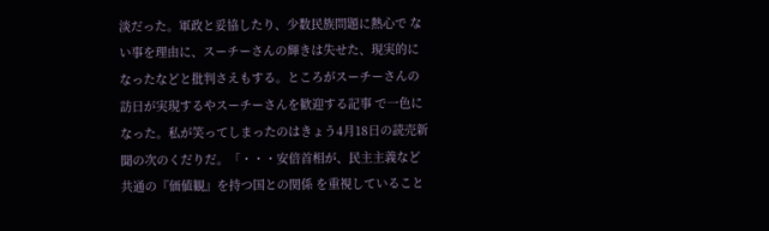淡だった。軍政と妥協したり、少数民族問題に熱心で ない事を理由に、スーチーさんの輝きは失せた、現実的になったなどと批判さえもする。ところがスーチーさんの訪日が実現するやスーチーさんを歓迎する記事 で一色になった。私が笑ってしまったのはきょう4月18日の読売新聞の次のくだりだ。「・・・安倍首相が、民主主義など共通の『価値観』を持つ国との関係 を重視していること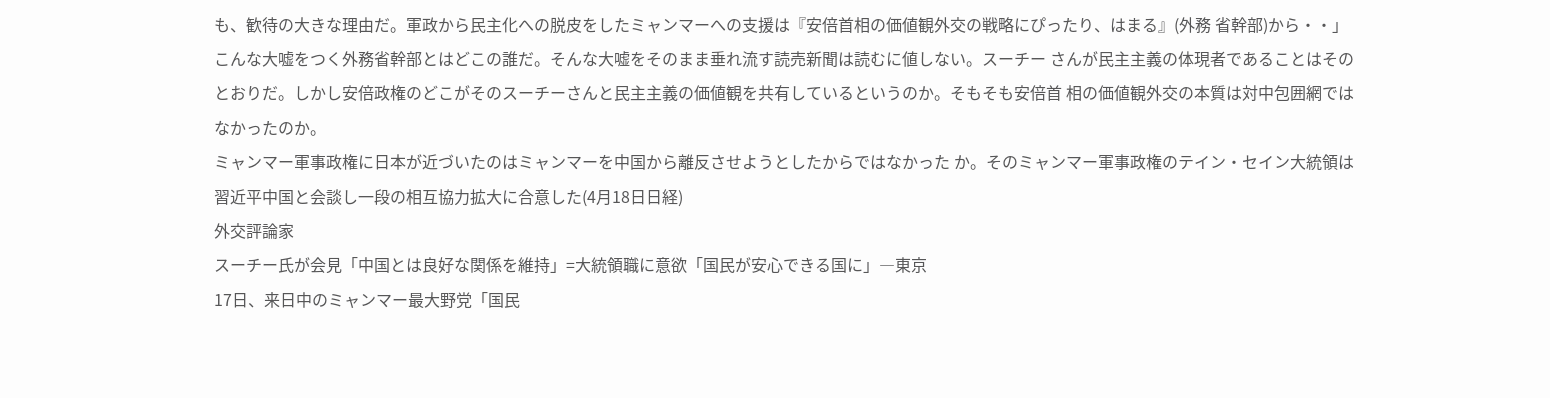も、歓待の大きな理由だ。軍政から民主化への脱皮をしたミャンマーへの支援は『安倍首相の価値観外交の戦略にぴったり、はまる』(外務 省幹部)から・・」
こんな大嘘をつく外務省幹部とはどこの誰だ。そんな大嘘をそのまま垂れ流す読売新聞は読むに値しない。スーチー さんが民主主義の体現者であることはそのとおりだ。しかし安倍政権のどこがそのスーチーさんと民主主義の価値観を共有しているというのか。そもそも安倍首 相の価値観外交の本質は対中包囲網ではなかったのか。
ミャンマー軍事政権に日本が近づいたのはミャンマーを中国から離反させようとしたからではなかった か。そのミャンマー軍事政権のテイン・セイン大統領は習近平中国と会談し一段の相互協力拡大に合意した(4月18日日経)
外交評論家
スーチー氏が会見「中国とは良好な関係を維持」=大統領職に意欲「国民が安心できる国に」―東京
17日、来日中のミャンマー最大野党「国民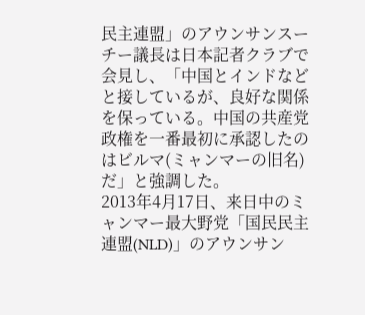民主連盟」のアウンサンスーチー議長は日本記者クラブで会見し、「中国とインドなどと接しているが、良好な関係を保っている。中国の共産党政権を一番最初に承認したのはビルマ(ミャンマーの旧名)だ」と強調した。
2013年4月17日、来日中のミャンマー最大野党「国民民主連盟(NLD)」のアウンサン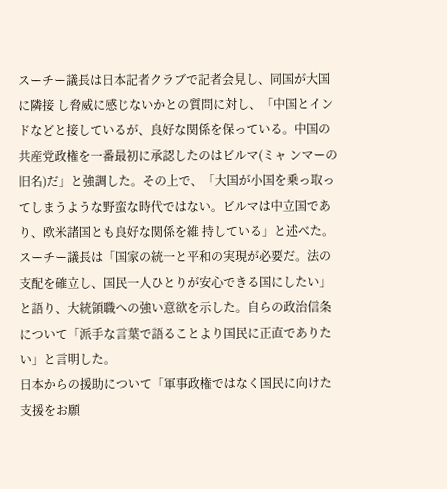スーチー議長は日本記者クラブで記者会見し、同国が大国に隣接 し脅威に感じないかとの質問に対し、「中国とインドなどと接しているが、良好な関係を保っている。中国の共産党政権を一番最初に承認したのはビルマ(ミャ ンマーの旧名)だ」と強調した。その上で、「大国が小国を乗っ取ってしまうような野蛮な時代ではない。ビルマは中立国であり、欧米諸国とも良好な関係を維 持している」と述べた。
スーチー議長は「国家の統一と平和の実現が必要だ。法の支配を確立し、国民一人ひとりが安心できる国にしたい」と語り、大統領職への強い意欲を示した。自らの政治信条について「派手な言葉で語ることより国民に正直でありたい」と言明した。
日本からの援助について「軍事政権ではなく国民に向けた支援をお願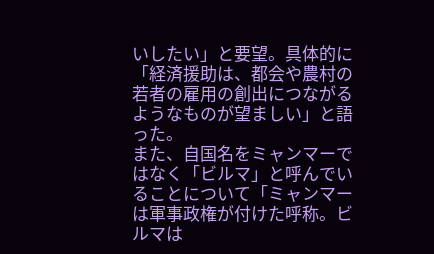いしたい」と要望。具体的に「経済援助は、都会や農村の若者の雇用の創出につながるようなものが望ましい」と語った。
また、自国名をミャンマーではなく「ビルマ」と呼んでいることについて「ミャンマーは軍事政権が付けた呼称。ビルマは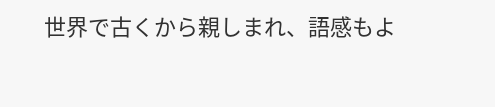世界で古くから親しまれ、語感もよ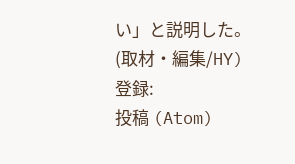い」と説明した。
(取材・編集/HY)
登録:
投稿 (Atom)